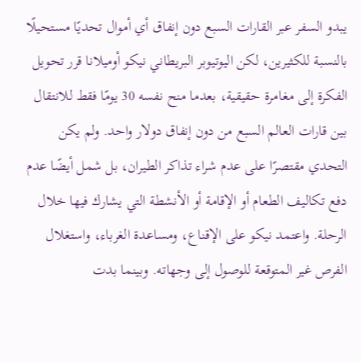يبدو السفر عبر القارات السبع دون إنفاق أي أموال تحديًا مستحيلًا بالنسبة للكثيرين، لكن اليوتيوبر البريطاني نيكو أوميلانا قرر تحويل الفكرة إلى مغامرة حقيقية، بعدما منح نفسه 30 يومًا فقط للانتقال بين قارات العالم السبع من دون إنفاق دولار واحد. ولم يكن التحدي مقتصرًا على عدم شراء تذاكر الطيران، بل شمل أيضًا عدم دفع تكاليف الطعام أو الإقامة أو الأنشطة التي يشارك فيها خلال الرحلة. واعتمد نيكو على الإقناع، ومساعدة الغرباء، واستغلال الفرص غير المتوقعة للوصول إلى وجهاته. وبينما بدت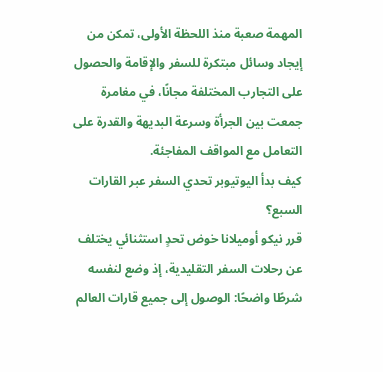المهمة صعبة منذ اللحظة الأولى، تمكن من إيجاد وسائل مبتكرة للسفر والإقامة والحصول على التجارب المختلفة مجانًا، في مغامرة جمعت بين الجرأة وسرعة البديهة والقدرة على التعامل مع المواقف المفاجئة.
كيف بدأ اليوتيوبر تحدي السفر عبر القارات السبع؟
قرر نيكو أوميلانا خوض تحدٍ استثنائي يختلف عن رحلات السفر التقليدية، إذ وضع لنفسه شرطًا واضحًا: الوصول إلى جميع قارات العالم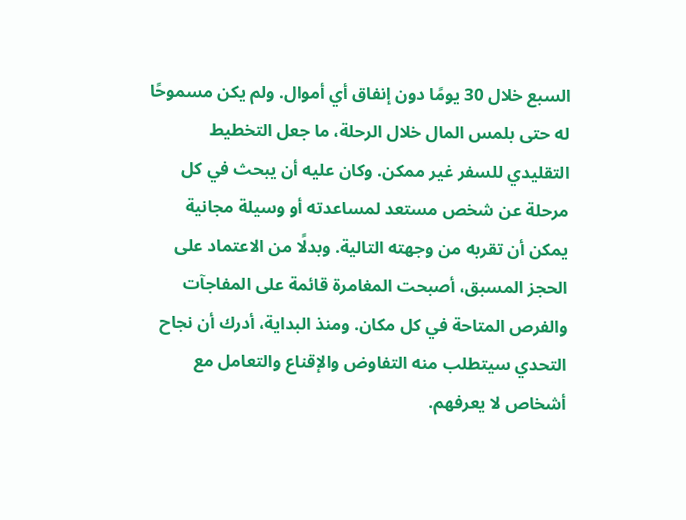السبع خلال 30 يومًا دون إنفاق أي أموال. ولم يكن مسموحًا له حتى بلمس المال خلال الرحلة، ما جعل التخطيط التقليدي للسفر غير ممكن. وكان عليه أن يبحث في كل مرحلة عن شخص مستعد لمساعدته أو وسيلة مجانية يمكن أن تقربه من وجهته التالية. وبدلًا من الاعتماد على الحجز المسبق، أصبحت المغامرة قائمة على المفاجآت والفرص المتاحة في كل مكان. ومنذ البداية، أدرك أن نجاح التحدي سيتطلب منه التفاوض والإقناع والتعامل مع أشخاص لا يعرفهم.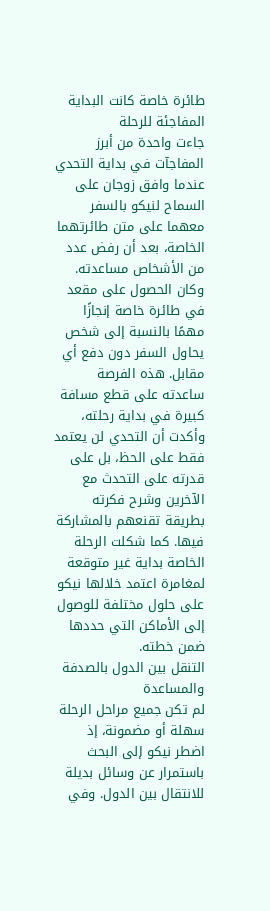طائرة خاصة كانت البداية المفاجئة للرحلة
جاءت واحدة من أبرز المفاجآت في بداية التحدي عندما وافق زوجان على السماح لنيكو بالسفر معهما على متن طائرتهما الخاصة، بعد أن رفض عدد من الأشخاص مساعدته. وكان الحصول على مقعد في طائرة خاصة إنجازًا مهمًا بالنسبة إلى شخص يحاول السفر دون دفع أي مقابل. هذه الفرصة ساعدته على قطع مسافة كبيرة في بداية رحلته، وأكدت أن التحدي لن يعتمد فقط على الحظ، بل على قدرته على التحدث مع الآخرين وشرح فكرته بطريقة تقنعهم بالمشاركة فيها. كما شكلت الرحلة الخاصة بداية غير متوقعة لمغامرة اعتمد خلالها نيكو على حلول مختلفة للوصول إلى الأماكن التي حددها ضمن خطته.
التنقل بين الدول بالصدفة والمساعدة
لم تكن جميع مراحل الرحلة سهلة أو مضمونة، إذ اضطر نيكو إلى البحث باستمرار عن وسائل بديلة للانتقال بين الدول. وفي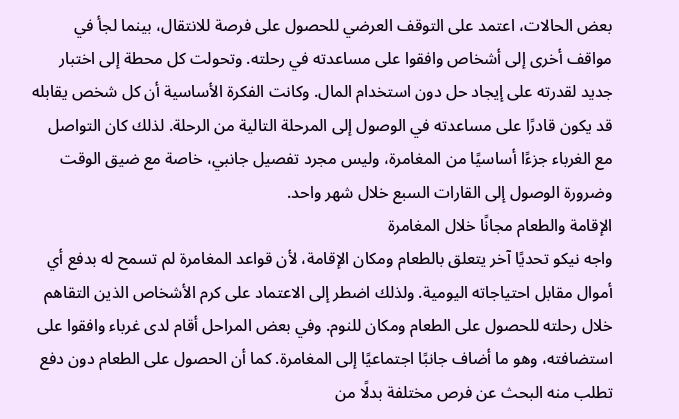بعض الحالات، اعتمد على التوقف العرضي للحصول على فرصة للانتقال، بينما لجأ في مواقف أخرى إلى أشخاص وافقوا على مساعدته في رحلته. وتحولت كل محطة إلى اختبار جديد لقدرته على إيجاد حل دون استخدام المال. وكانت الفكرة الأساسية أن كل شخص يقابله قد يكون قادرًا على مساعدته في الوصول إلى المرحلة التالية من الرحلة. لذلك كان التواصل مع الغرباء جزءًا أساسيًا من المغامرة، وليس مجرد تفصيل جانبي، خاصة مع ضيق الوقت وضرورة الوصول إلى القارات السبع خلال شهر واحد.
الإقامة والطعام مجانًا خلال المغامرة
واجه نيكو تحديًا آخر يتعلق بالطعام ومكان الإقامة، لأن قواعد المغامرة لم تسمح له بدفع أي أموال مقابل احتياجاته اليومية. ولذلك اضطر إلى الاعتماد على كرم الأشخاص الذين التقاهم خلال رحلته للحصول على الطعام ومكان للنوم. وفي بعض المراحل أقام لدى غرباء وافقوا على استضافته، وهو ما أضاف جانبًا اجتماعيًا إلى المغامرة. كما أن الحصول على الطعام دون دفع تطلب منه البحث عن فرص مختلفة بدلًا من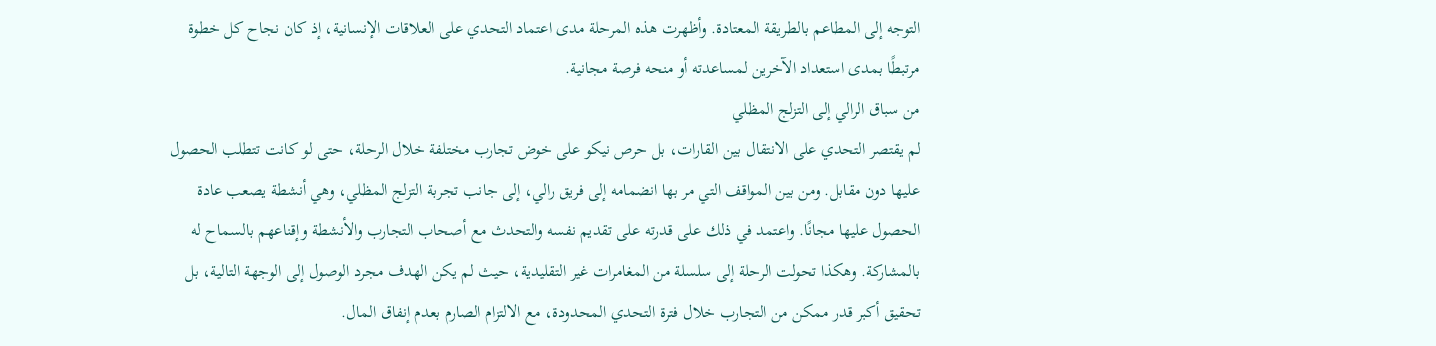التوجه إلى المطاعم بالطريقة المعتادة. وأظهرت هذه المرحلة مدى اعتماد التحدي على العلاقات الإنسانية، إذ كان نجاح كل خطوة مرتبطًا بمدى استعداد الآخرين لمساعدته أو منحه فرصة مجانية.
من سباق الرالي إلى التزلج المظلي
لم يقتصر التحدي على الانتقال بين القارات، بل حرص نيكو على خوض تجارب مختلفة خلال الرحلة، حتى لو كانت تتطلب الحصول عليها دون مقابل. ومن بين المواقف التي مر بها انضمامه إلى فريق رالي، إلى جانب تجربة التزلج المظلي، وهي أنشطة يصعب عادة الحصول عليها مجانًا. واعتمد في ذلك على قدرته على تقديم نفسه والتحدث مع أصحاب التجارب والأنشطة وإقناعهم بالسماح له بالمشاركة. وهكذا تحولت الرحلة إلى سلسلة من المغامرات غير التقليدية، حيث لم يكن الهدف مجرد الوصول إلى الوجهة التالية، بل تحقيق أكبر قدر ممكن من التجارب خلال فترة التحدي المحدودة، مع الالتزام الصارم بعدم إنفاق المال.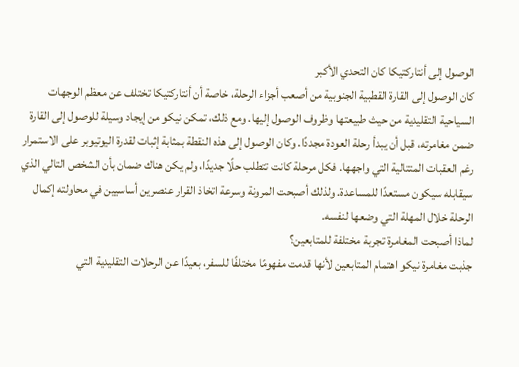الوصول إلى أنتاركتيكا كان التحدي الأكبر
كان الوصول إلى القارة القطبية الجنوبية من أصعب أجزاء الرحلة، خاصة أن أنتاركتيكا تختلف عن معظم الوجهات السياحية التقليدية من حيث طبيعتها وظروف الوصول إليها. ومع ذلك، تمكن نيكو من إيجاد وسيلة للوصول إلى القارة ضمن مغامرته، قبل أن يبدأ رحلة العودة مجددًا. وكان الوصول إلى هذه النقطة بمثابة إثبات لقدرة اليوتيوبر على الاستمرار رغم العقبات المتتالية التي واجهها. فكل مرحلة كانت تتطلب حلًا جديدًا، ولم يكن هناك ضمان بأن الشخص التالي الذي سيقابله سيكون مستعدًا للمساعدة. ولذلك أصبحت المرونة وسرعة اتخاذ القرار عنصرين أساسيين في محاولته إكمال الرحلة خلال المهلة التي وضعها لنفسه.
لماذا أصبحت المغامرة تجربة مختلفة للمتابعين؟
جذبت مغامرة نيكو اهتمام المتابعين لأنها قدمت مفهومًا مختلفًا للسفر، بعيدًا عن الرحلات التقليدية التي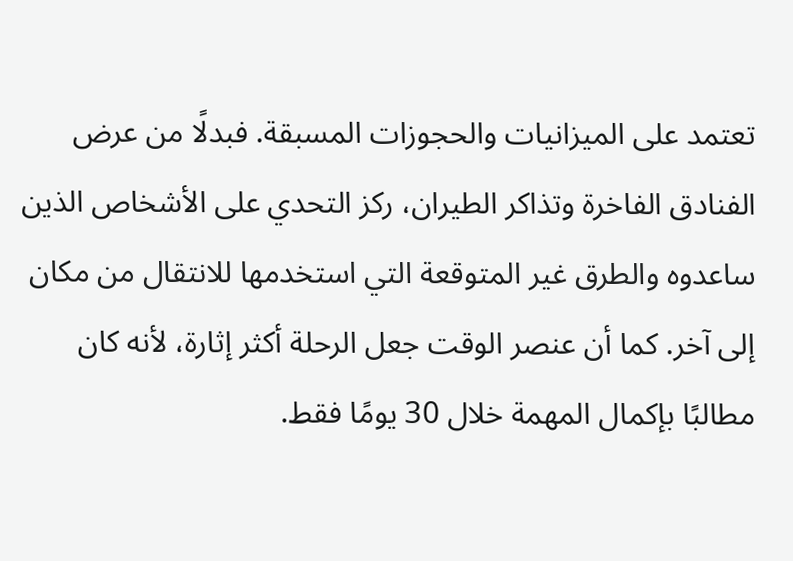تعتمد على الميزانيات والحجوزات المسبقة. فبدلًا من عرض الفنادق الفاخرة وتذاكر الطيران، ركز التحدي على الأشخاص الذين ساعدوه والطرق غير المتوقعة التي استخدمها للانتقال من مكان إلى آخر. كما أن عنصر الوقت جعل الرحلة أكثر إثارة، لأنه كان مطالبًا بإكمال المهمة خلال 30 يومًا فقط.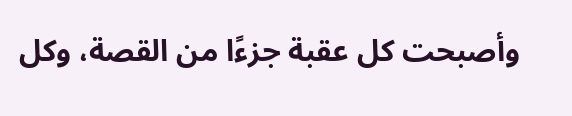وأصبحت كل عقبة جزءًا من القصة، وكل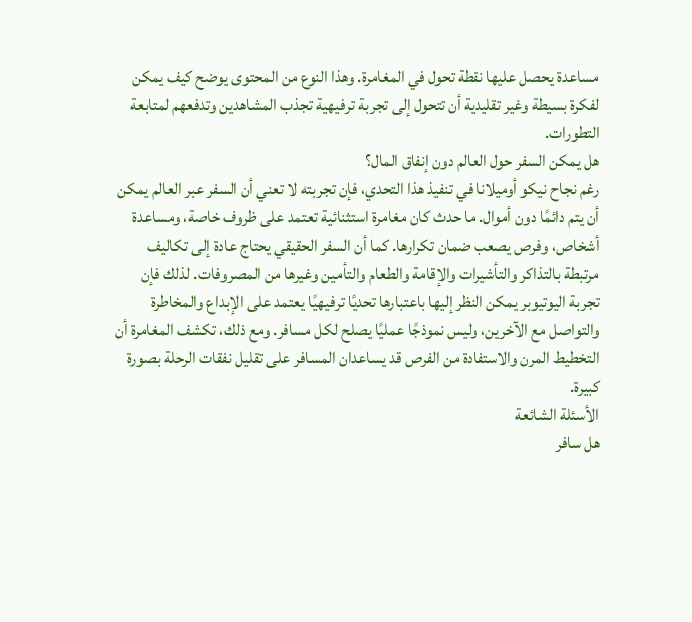مساعدة يحصل عليها نقطة تحول في المغامرة. وهذا النوع من المحتوى يوضح كيف يمكن لفكرة بسيطة وغير تقليدية أن تتحول إلى تجربة ترفيهية تجذب المشاهدين وتدفعهم لمتابعة التطورات.
هل يمكن السفر حول العالم دون إنفاق المال؟
رغم نجاح نيكو أوميلانا في تنفيذ هذا التحدي، فإن تجربته لا تعني أن السفر عبر العالم يمكن أن يتم دائمًا دون أموال. ما حدث كان مغامرة استثنائية تعتمد على ظروف خاصة، ومساعدة أشخاص، وفرص يصعب ضمان تكرارها. كما أن السفر الحقيقي يحتاج عادة إلى تكاليف مرتبطة بالتذاكر والتأشيرات والإقامة والطعام والتأمين وغيرها من المصروفات. لذلك فإن تجربة اليوتيوبر يمكن النظر إليها باعتبارها تحديًا ترفيهيًا يعتمد على الإبداع والمخاطرة والتواصل مع الآخرين، وليس نموذجًا عمليًا يصلح لكل مسافر. ومع ذلك، تكشف المغامرة أن التخطيط المرن والاستفادة من الفرص قد يساعدان المسافر على تقليل نفقات الرحلة بصورة كبيرة.
الأسئلة الشائعة
هل سافر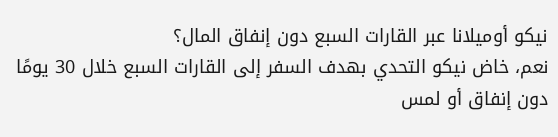نيكو أوميلانا عبر القارات السبع دون إنفاق المال؟
نعم، خاض نيكو التحدي بهدف السفر إلى القارات السبع خلال 30 يومًا دون إنفاق أو لمس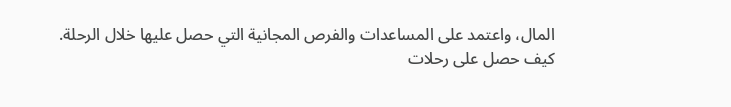المال، واعتمد على المساعدات والفرص المجانية التي حصل عليها خلال الرحلة.
كيف حصل على رحلات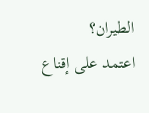الطيران؟
اعتمد على إقناع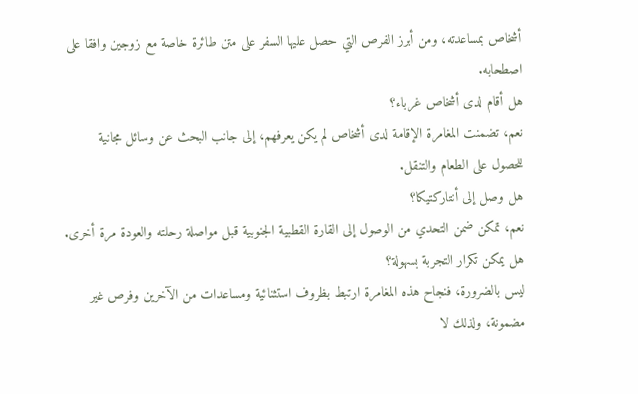أشخاص بمساعدته، ومن أبرز الفرص التي حصل عليها السفر على متن طائرة خاصة مع زوجين وافقا على اصطحابه.
هل أقام لدى أشخاص غرباء؟
نعم، تضمنت المغامرة الإقامة لدى أشخاص لم يكن يعرفهم، إلى جانب البحث عن وسائل مجانية للحصول على الطعام والتنقل.
هل وصل إلى أنتاركتيكا؟
نعم، تمكن ضمن التحدي من الوصول إلى القارة القطبية الجنوبية قبل مواصلة رحلته والعودة مرة أخرى.
هل يمكن تكرار التجربة بسهولة؟
ليس بالضرورة، فنجاح هذه المغامرة ارتبط بظروف استثنائية ومساعدات من الآخرين وفرص غير مضمونة، ولذلك لا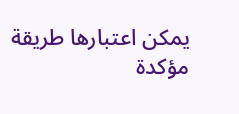يمكن اعتبارها طريقة مؤكدة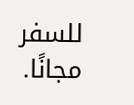للسفر مجانًا.